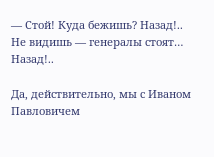— Стой! Куда бежишь? Назад!.. Не видишь — генералы стоят… Назад!..

Да, действительно, мы с Иваном Павловичем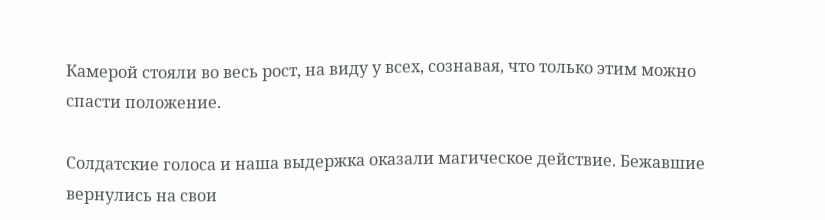Камерой стояли во весь рост, на виду у всех, сознавая, что только этим можно спасти положение.

Солдатские голоса и наша выдержка оказали магическое действие. Бежавшие вернулись на свои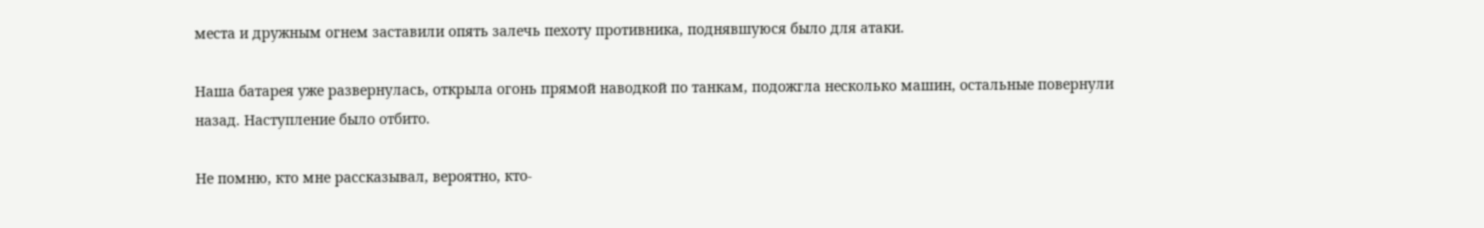места и дружным огнем заставили опять залечь пехоту противника, поднявшуюся было для атаки.

Наша батарея уже развернулась, открыла огонь прямой наводкой по танкам, подожгла несколько машин, остальные повернули назад. Наступление было отбито.

Не помню, кто мне рассказывал, вероятно, кто-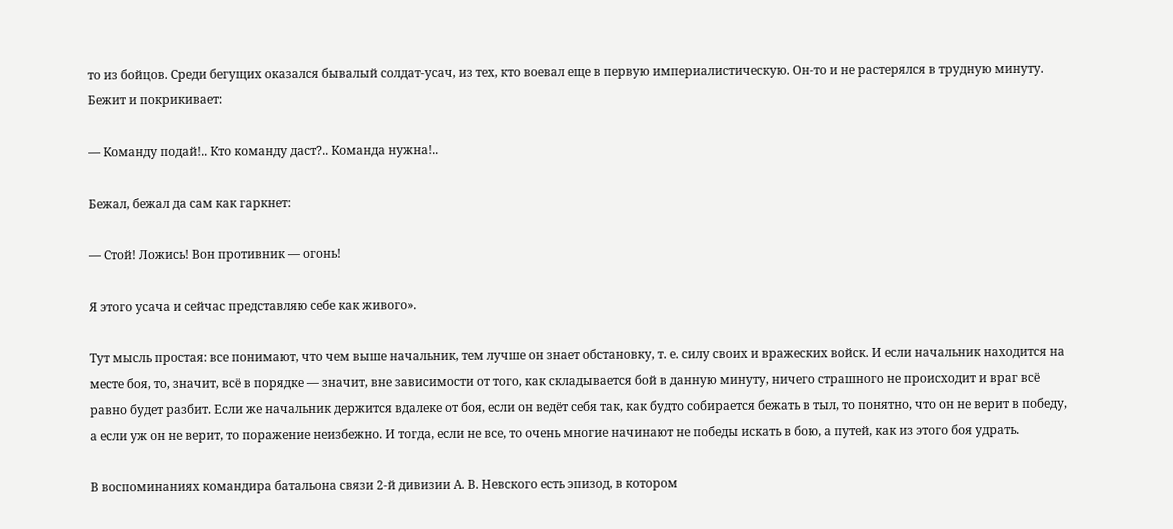то из бойцов. Среди бегущих оказался бывалый солдат-усач, из тех, кто воевал еще в первую империалистическую. Он-то и не растерялся в трудную минуту. Бежит и покрикивает:

— Команду подай!.. Кто команду даст?.. Команда нужна!..

Бежал, бежал да сам как гаркнет:

— Стой! Ложись! Вон противник — огонь!

Я этого усача и сейчас представляю себе как живого».

Тут мысль простая: все понимают, что чем выше начальник, тем лучше он знает обстановку, т. е. силу своих и вражеских войск. И если начальник находится на месте боя, то, значит, всё в порядке — значит, вне зависимости от того, как складывается бой в данную минуту, ничего страшного не происходит и враг всё равно будет разбит. Если же начальник держится вдалеке от боя, если он ведёт себя так, как будто собирается бежать в тыл, то понятно, что он не верит в победу, а если уж он не верит, то поражение неизбежно. И тогда, если не все, то очень многие начинают не победы искать в бою, а путей, как из этого боя удрать.

В воспоминаниях командира батальона связи 2-й дивизии А. В. Невского есть эпизод, в котором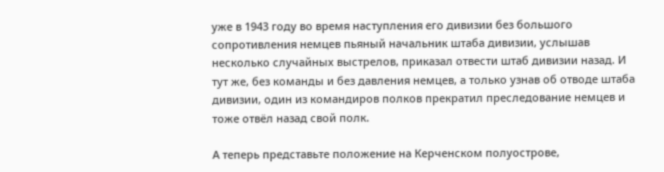уже в 1943 году во время наступления его дивизии без большого сопротивления немцев пьяный начальник штаба дивизии, услышав несколько случайных выстрелов, приказал отвести штаб дивизии назад. И тут же, без команды и без давления немцев, а только узнав об отводе штаба дивизии, один из командиров полков прекратил преследование немцев и тоже отвёл назад свой полк.

А теперь представьте положение на Керченском полуострове,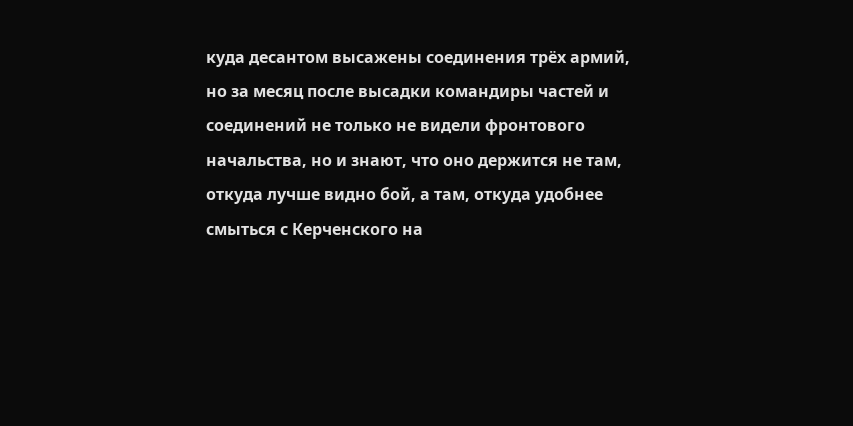куда десантом высажены соединения трёх армий, но за месяц после высадки командиры частей и соединений не только не видели фронтового начальства, но и знают, что оно держится не там, откуда лучше видно бой, а там, откуда удобнее смыться с Керченского на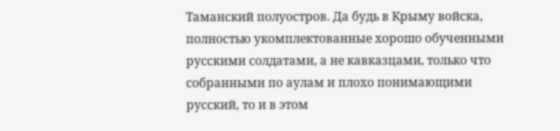Таманский полуостров. Да будь в Крыму войска, полностью укомплектованные хорошо обученными русскими солдатами, а не кавказцами, только что собранными по аулам и плохо понимающими русский, то и в этом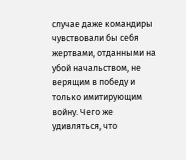случае даже командиры чувствовали бы себя жертвами, отданными на убой начальством, не верящим в победу и только имитирующим войну. Чего же удивляться, что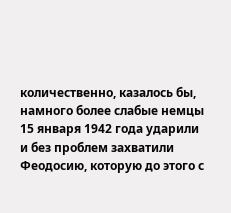количественно, казалось бы, намного более слабые немцы 15 января 1942 года ударили и без проблем захватили Феодосию, которую до этого с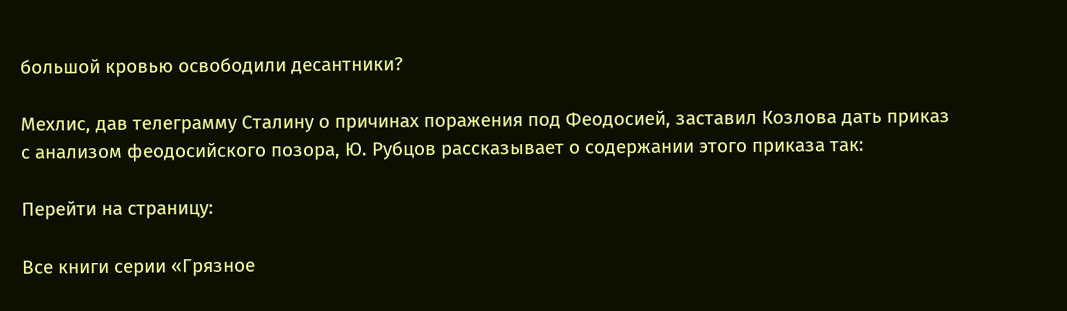большой кровью освободили десантники?

Мехлис, дав телеграмму Сталину о причинах поражения под Феодосией, заставил Козлова дать приказ с анализом феодосийского позора, Ю. Рубцов рассказывает о содержании этого приказа так:

Перейти на страницу:

Все книги серии «Грязное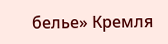белье» Кремля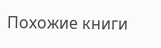Похожие книги